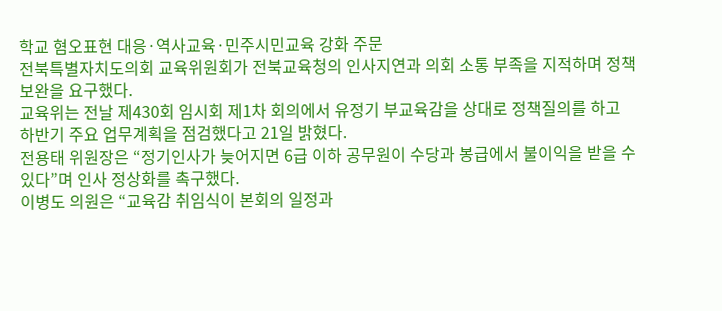학교 혐오표현 대응·역사교육·민주시민교육 강화 주문
전북특별자치도의회 교육위원회가 전북교육청의 인사지연과 의회 소통 부족을 지적하며 정책보완을 요구했다.
교육위는 전날 제430회 임시회 제1차 회의에서 유정기 부교육감을 상대로 정책질의를 하고 하반기 주요 업무계획을 점검했다고 21일 밝혔다.
전용태 위원장은 “정기인사가 늦어지면 6급 이하 공무원이 수당과 봉급에서 불이익을 받을 수 있다”며 인사 정상화를 촉구했다.
이병도 의원은 “교육감 취임식이 본회의 일정과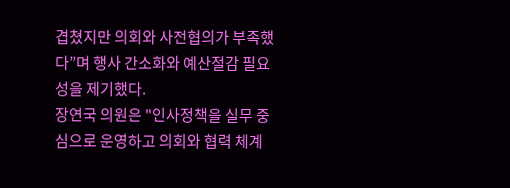겹쳤지만 의회와 사전협의가 부족했다”며 행사 간소화와 예산절감 필요성을 제기했다.
장연국 의원은 "인사정책을 실무 중심으로 운영하고 의회와 협력 체계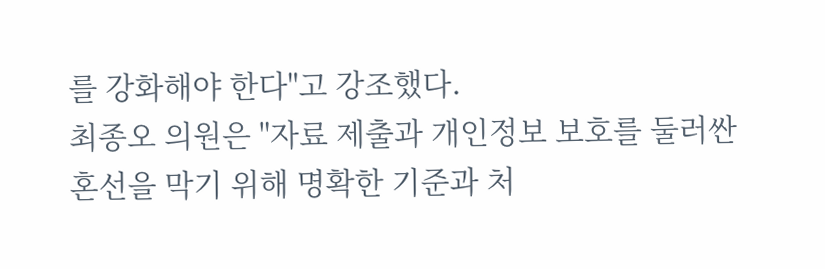를 강화해야 한다"고 강조했다.
최종오 의원은 "자료 제출과 개인정보 보호를 둘러싼 혼선을 막기 위해 명확한 기준과 처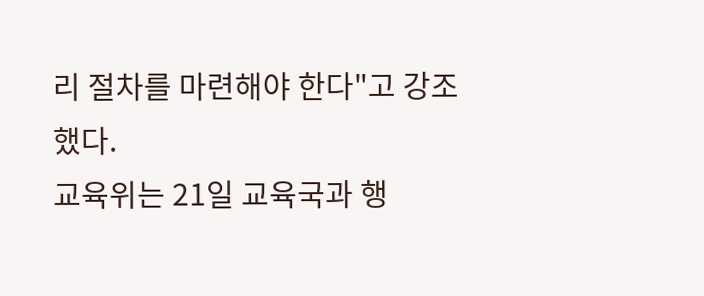리 절차를 마련해야 한다"고 강조했다.
교육위는 21일 교육국과 행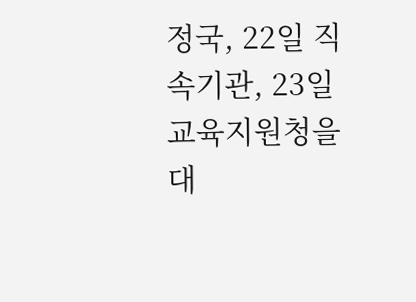정국, 22일 직속기관, 23일 교육지원청을 대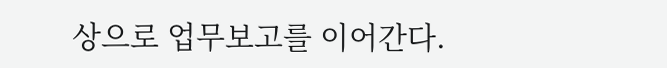상으로 업무보고를 이어간다.